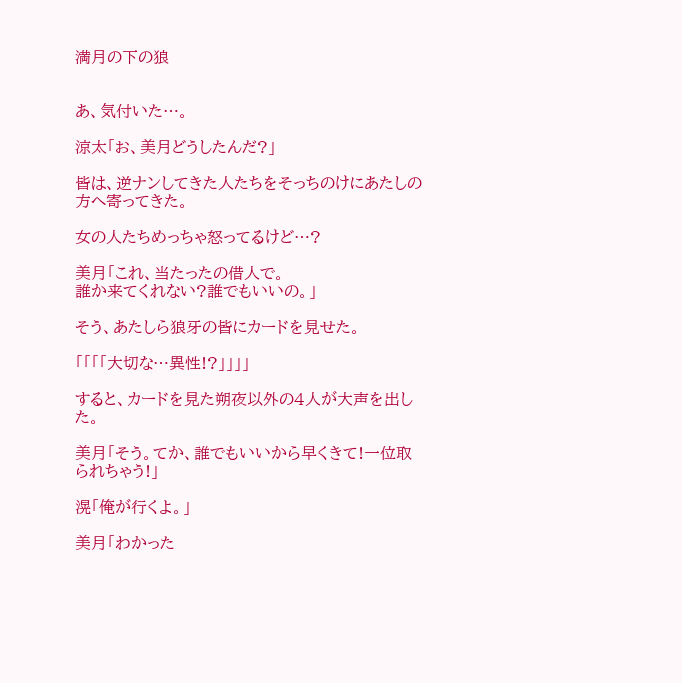満月の下の狼


あ、気付いた…。

涼太「お、美月どうしたんだ?」

皆は、逆ナンしてきた人たちをそっちのけにあたしの方へ寄ってきた。

女の人たちめっちゃ怒ってるけど…?

美月「これ、当たったの借人で。
誰か来てくれない?誰でもいいの。」

そう、あたしら狼牙の皆にカードを見せた。

「「「「大切な…異性!?」」」」

すると、カードを見た朔夜以外の4人が大声を出した。

美月「そう。てか、誰でもいいから早くきて!一位取られちゃう!」

滉「俺が行くよ。」

美月「わかった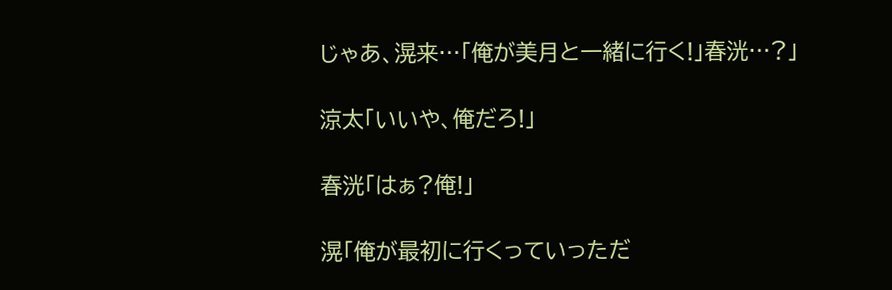じゃあ、滉来…「俺が美月と一緒に行く!」春洸…?」

涼太「いいや、俺だろ!」

春洸「はぁ?俺!」

滉「俺が最初に行くっていっただ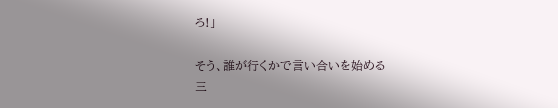ろ!」

そう、誰が行くかで言い合いを始める
三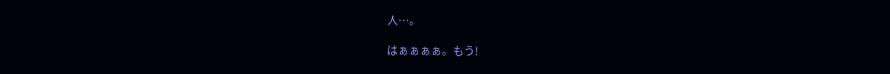人…。

はぁぁぁぁ。もう!